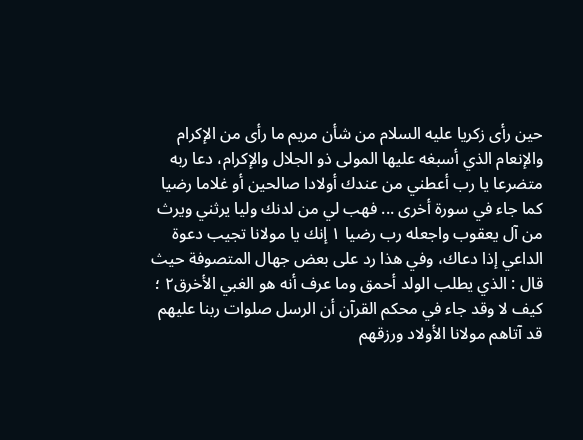حين رأى زكريا عليه السلام من شأن مريم ما رأى من الإكرام والإنعام الذي أسبغه عليها المولى ذو الجلال والإكرام، دعا ربه متضرعا يا رب أعطني من عندك أولادا صالحين أو غلاما رضيا كما جاء في سورة أخرى ... فهب لي من لدنك وليا يرثني ويرث من آل يعقوب واجعله رب رضيا ١ إنك يا مولانا تجيب دعوة الداعي إذا دعاك، وفي هذا رد على بعض جهال المتصوفة حيث قال : الذي يطلب الولد أحمق وما عرف أنه هو الغبي الأخرق٢ ؛ كيف لا وقد جاء في محكم القرآن أن الرسل صلوات ربنا عليهم قد آتاهم مولانا الأولاد ورزقهم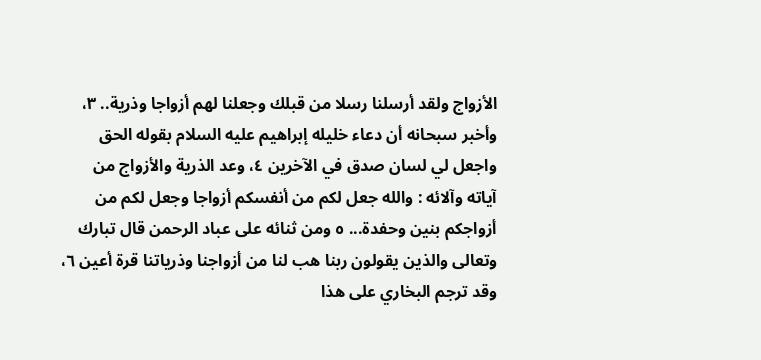الأزواج ولقد أرسلنا رسلا من قبلك وجعلنا لهم أزواجا وذرية.. ٣، وأخبر سبحانه أن دعاء خليله إبراهيم عليه السلام بقوله الحق واجعل لي لسان صدق في الآخرين ٤، وعد الذرية والأزواج من آياته وآلائه : والله جعل لكم من أنفسكم أزواجا وجعل لكم من أزواجكم بنين وحفدة... ٥ ومن ثنائه على عباد الرحمن قال تبارك وتعالى والذين يقولون ربنا هب لنا من أزواجنا وذرياتنا قرة أعين ٦، وقد ترجم البخاري على هذا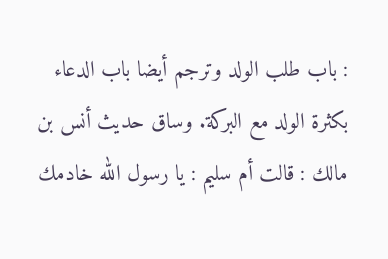: باب طلب الولد وترجم أيضا باب الدعاء بكثرة الولد مع البركة. وساق حديث أنس بن مالك : قالت أم سليم : يا رسول الله خادمك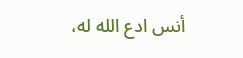أنس ادع الله له،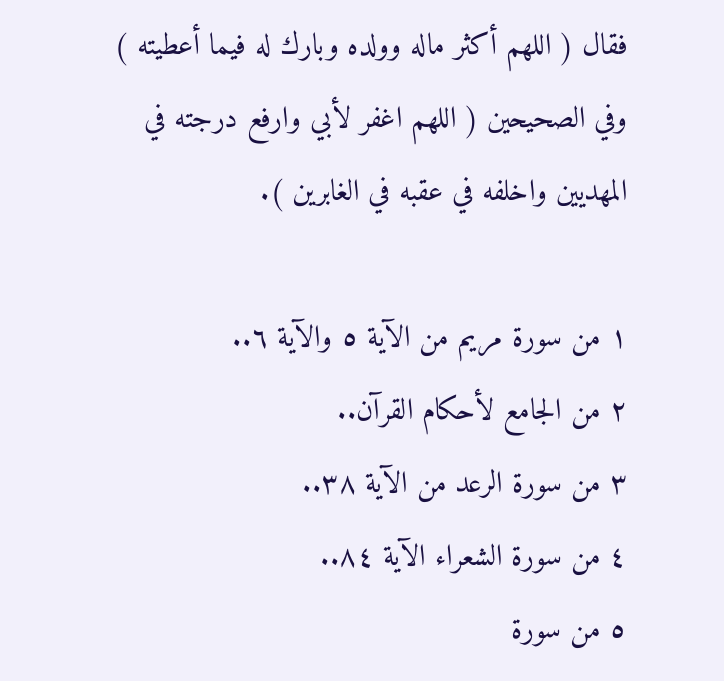فقال ( اللهم أكثر ماله وولده وبارك له فيما أعطيته ) وفي الصحيحين ( اللهم اغفر لأبي وارفع درجته في المهديين واخلفه في عقبه في الغابرين ).

١ من سورة مريم من الآية ٥ والآية ٦..
٢ من الجامع لأحكام القرآن..
٣ من سورة الرعد من الآية ٣٨..
٤ من سورة الشعراء الآية ٨٤..
٥ من سورة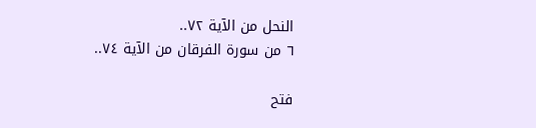النحل من الآية ٧٢..
٦ من سورة الفرقان من الآية ٧٤..

فتح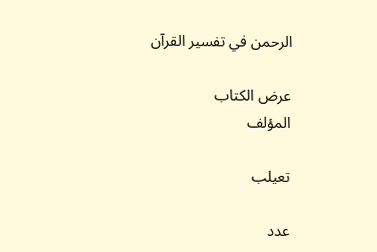الرحمن في تفسير القرآن

عرض الكتاب
المؤلف

تعيلب

عدد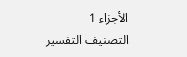الأجزاء 1
التصنيف التفسير